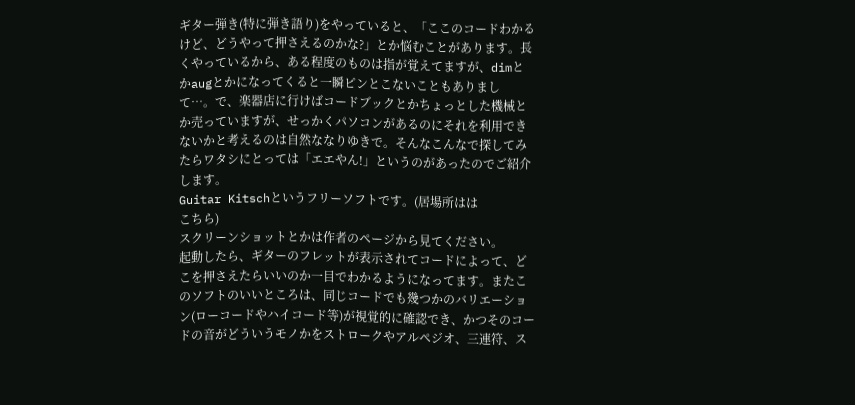ギター弾き(特に弾き語り)をやっていると、「ここのコードわかるけど、どうやって押さえるのかな?」とか悩むことがあります。長くやっているから、ある程度のものは指が覚えてますが、dimとかaugとかになってくると一瞬ピンとこないこともありまして…。で、楽器店に行けばコードブックとかちょっとした機械とか売っていますが、せっかくパソコンがあるのにそれを利用できないかと考えるのは自然ななりゆきで。そんなこんなで探してみたらワタシにとっては「エエやん!」というのがあったのでご紹介します。
Guitar Kitschというフリーソフトです。(居場所はは
こちら)
スクリーンショットとかは作者のページから見てください。
起動したら、ギターのフレットが表示されてコードによって、どこを押さえたらいいのか一目でわかるようになってます。またこのソフトのいいところは、同じコードでも幾つかのバリエーション(ローコードやハイコード等)が視覚的に確認でき、かつそのコードの音がどういうモノかをストロークやアルペジオ、三連符、ス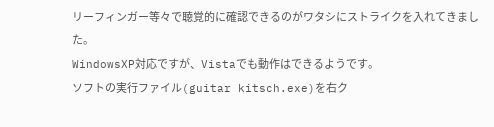リーフィンガー等々で聴覚的に確認できるのがワタシにストライクを入れてきました。
WindowsXP対応ですが、Vistaでも動作はできるようです。
ソフトの実行ファイル(guitar kitsch.exe)を右ク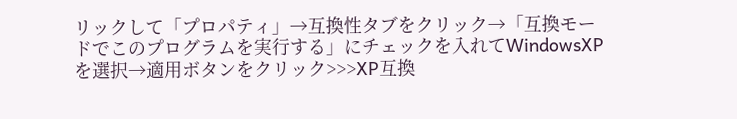リックして「プロパティ」→互換性タブをクリック→「互換モードでこのプログラムを実行する」にチェックを入れてWindowsXPを選択→適用ボタンをクリック>>>XP互換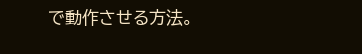で動作させる方法。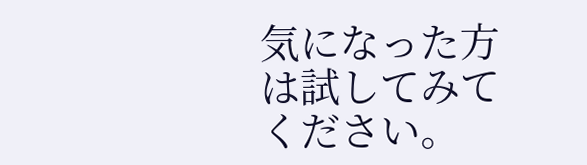気になった方は試してみてください。